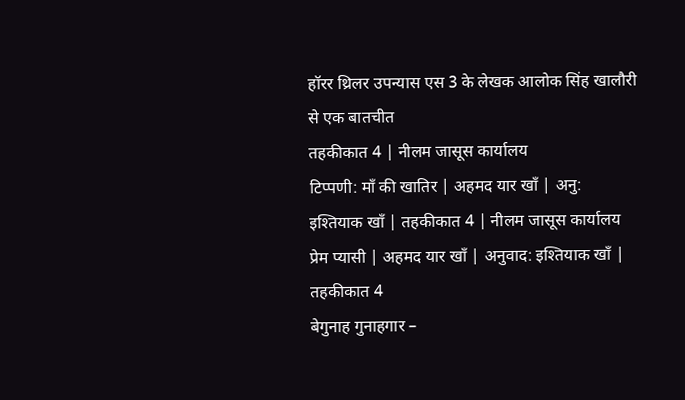हॉरर थ्रिलर उपन्यास एस 3 के लेखक आलोक सिंह खालौरी से एक बातचीत
तहकीकात 4 | नीलम जासूस कार्यालय
टिप्पणी: माँ की खातिर | अहमद यार खाँ | अनु: इश्तियाक खाँ | तहकीकात 4 | नीलम जासूस कार्यालय
प्रेम प्यासी | अहमद यार खाँ | अनुवाद: इश्तियाक खाँ | तहकीकात 4
बेगुनाह गुनाहगार –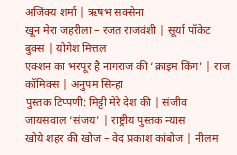अजिंक्य शर्मा | ऋषभ सक्सेना
खून मेरा जहरीला – रजत राजवंशी | सूर्या पॉकेट बुक्स | योगेश मित्तल
एक्शन का भरपूर है नागराज की ‘क्राइम किंग’ | राज कॉमिक्स | अनुपम सिन्हा
पुस्तक टिप्पणी: मिट्टी मेरे देश की | संजीव जायसवाल ‘संजय’ | राष्ट्रीय पुस्तक न्यास
खोये शहर की खोज – वेद प्रकाश कांबोज | नीलम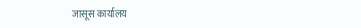जासूस कार्यालय